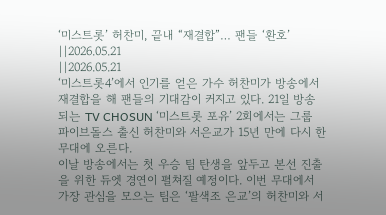‘미스트롯’ 허찬미, 끝내 “재결합”… 팬들 ‘환호’
||2026.05.21
||2026.05.21
‘미스트롯4’에서 인기를 얻은 가수 허찬미가 방송에서 재결합을 해 팬들의 기대감이 커지고 있다. 21일 방송되는 TV CHOSUN ‘미스트롯 포유’ 2회에서는 그룹 파이브돌스 출신 허찬미와 서은교가 15년 만에 다시 한 무대에 오른다.
이날 방송에서는 첫 우승 팀 탄생을 앞두고 본선 진출을 위한 듀엣 경연이 펼쳐질 예정이다. 이번 무대에서 가장 관심을 모으는 팀은 ‘팔색조 은교’의 허찬미와 서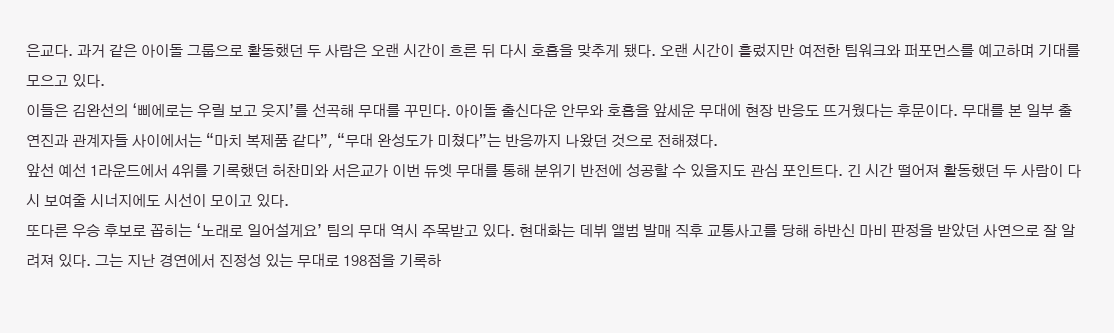은교다. 과거 같은 아이돌 그룹으로 활동했던 두 사람은 오랜 시간이 흐른 뒤 다시 호흡을 맞추게 됐다. 오랜 시간이 흘렀지만 여전한 팀워크와 퍼포먼스를 예고하며 기대를 모으고 있다.
이들은 김완선의 ‘삐에로는 우릴 보고 웃지’를 선곡해 무대를 꾸민다. 아이돌 출신다운 안무와 호흡을 앞세운 무대에 현장 반응도 뜨거웠다는 후문이다. 무대를 본 일부 출연진과 관계자들 사이에서는 “마치 복제품 같다”, “무대 완성도가 미쳤다”는 반응까지 나왔던 것으로 전해졌다.
앞선 예선 1라운드에서 4위를 기록했던 허찬미와 서은교가 이번 듀엣 무대를 통해 분위기 반전에 성공할 수 있을지도 관심 포인트다. 긴 시간 떨어져 활동했던 두 사람이 다시 보여줄 시너지에도 시선이 모이고 있다.
또다른 우승 후보로 꼽히는 ‘노래로 일어설게요’ 팀의 무대 역시 주목받고 있다. 현대화는 데뷔 앨범 발매 직후 교통사고를 당해 하반신 마비 판정을 받았던 사연으로 잘 알려져 있다. 그는 지난 경연에서 진정성 있는 무대로 198점을 기록하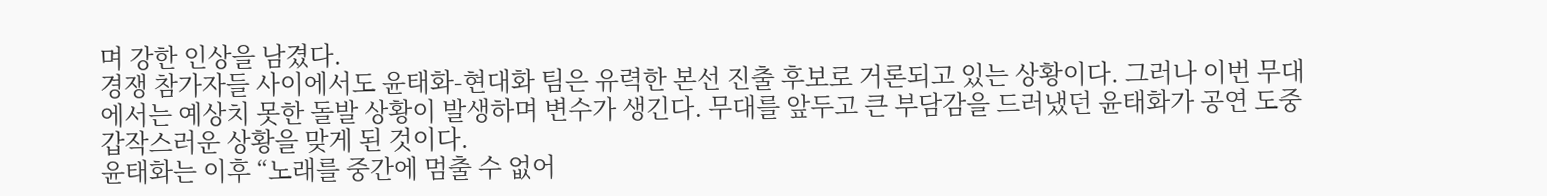며 강한 인상을 남겼다.
경쟁 참가자들 사이에서도 윤태화-현대화 팀은 유력한 본선 진출 후보로 거론되고 있는 상황이다. 그러나 이번 무대에서는 예상치 못한 돌발 상황이 발생하며 변수가 생긴다. 무대를 앞두고 큰 부담감을 드러냈던 윤태화가 공연 도중 갑작스러운 상황을 맞게 된 것이다.
윤태화는 이후 “노래를 중간에 멈출 수 없어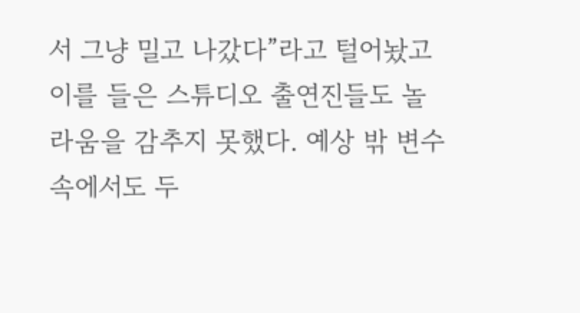서 그냥 밀고 나갔다”라고 털어놨고 이를 들은 스튜디오 출연진들도 놀라움을 감추지 못했다. 예상 밖 변수 속에서도 두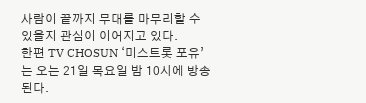사람이 끝까지 무대를 마무리할 수 있을지 관심이 이어지고 있다.
한편 TV CHOSUN ‘미스트롯 포유’는 오는 21일 목요일 밤 10시에 방송된다.